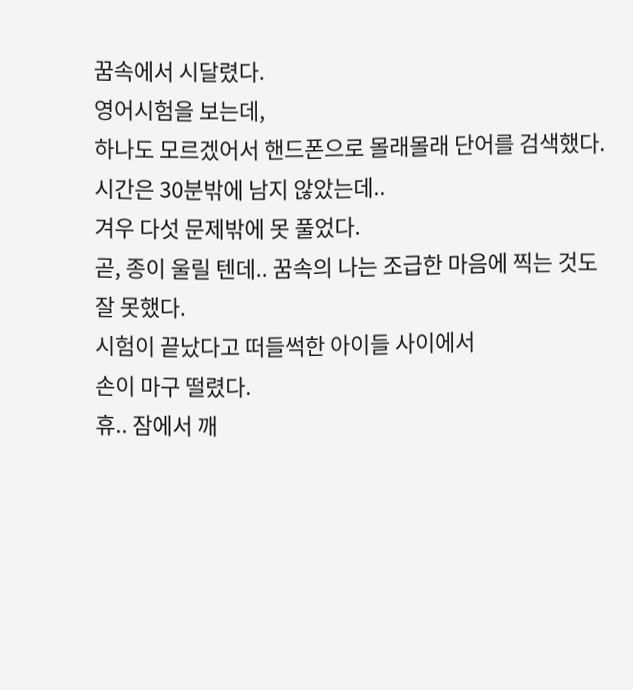꿈속에서 시달렸다.
영어시험을 보는데,
하나도 모르겠어서 핸드폰으로 몰래몰래 단어를 검색했다.
시간은 30분밖에 남지 않았는데..
겨우 다섯 문제밖에 못 풀었다.
곧, 종이 울릴 텐데.. 꿈속의 나는 조급한 마음에 찍는 것도 잘 못했다.
시험이 끝났다고 떠들썩한 아이들 사이에서
손이 마구 떨렸다.
휴.. 잠에서 깨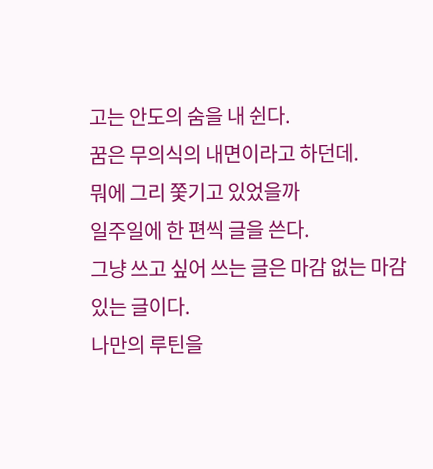고는 안도의 숨을 내 쉰다.
꿈은 무의식의 내면이라고 하던데.
뭐에 그리 쫓기고 있었을까
일주일에 한 편씩 글을 쓴다.
그냥 쓰고 싶어 쓰는 글은 마감 없는 마감 있는 글이다.
나만의 루틴을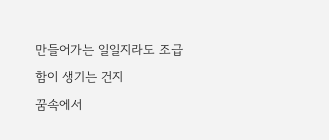만들어가는 일일지라도 조급함이 생기는 건지
꿈속에서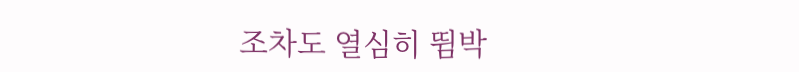조차도 열심히 뜀박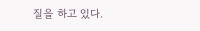질을 하고 있다.